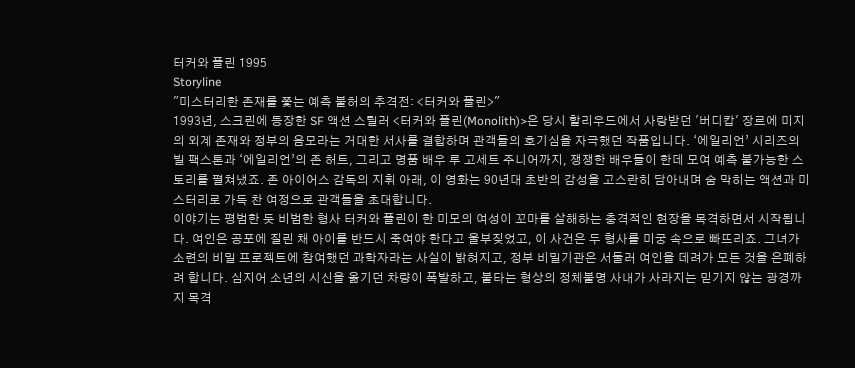터커와 플린 1995
Storyline
"미스터리한 존재를 쫓는 예측 불허의 추격전: <터커와 플린>"
1993년, 스크린에 등장한 SF 액션 스릴러 <터커와 플린(Monolith)>은 당시 할리우드에서 사랑받던 '버디캅' 장르에 미지의 외계 존재와 정부의 음모라는 거대한 서사를 결합하며 관객들의 호기심을 자극했던 작품입니다. ‘에일리언’ 시리즈의 빌 팩스톤과 ‘에일리언’의 존 허트, 그리고 명품 배우 루 고세트 주니어까지, 쟁쟁한 배우들이 한데 모여 예측 불가능한 스토리를 펼쳐냈죠. 존 아이어스 감독의 지휘 아래, 이 영화는 90년대 초반의 감성을 고스란히 담아내며 숨 막히는 액션과 미스터리로 가득 찬 여정으로 관객들을 초대합니다.
이야기는 평범한 듯 비범한 형사 터커와 플린이 한 미모의 여성이 꼬마를 살해하는 충격적인 현장을 목격하면서 시작됩니다. 여인은 공포에 질린 채 아이를 반드시 죽여야 한다고 울부짖었고, 이 사건은 두 형사를 미궁 속으로 빠뜨리죠. 그녀가 소련의 비밀 프로젝트에 참여했던 과학자라는 사실이 밝혀지고, 정부 비밀기관은 서둘러 여인을 데려가 모든 것을 은폐하려 합니다. 심지어 소년의 시신을 옮기던 차량이 폭발하고, 불타는 형상의 정체불명 사내가 사라지는 믿기지 않는 광경까지 목격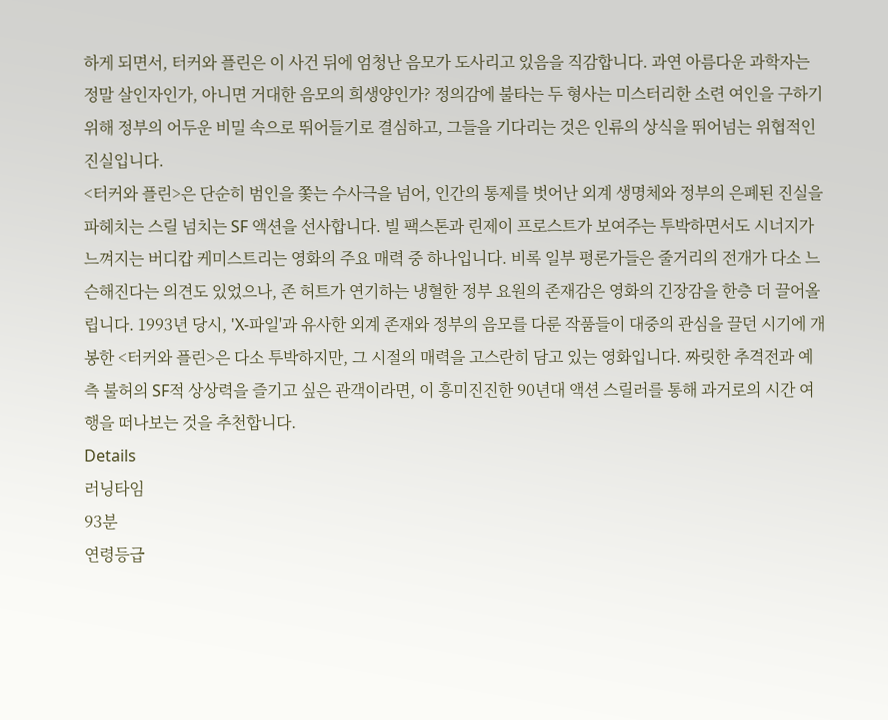하게 되면서, 터커와 플린은 이 사건 뒤에 엄청난 음모가 도사리고 있음을 직감합니다. 과연 아름다운 과학자는 정말 살인자인가, 아니면 거대한 음모의 희생양인가? 정의감에 불타는 두 형사는 미스터리한 소련 여인을 구하기 위해 정부의 어두운 비밀 속으로 뛰어들기로 결심하고, 그들을 기다리는 것은 인류의 상식을 뛰어넘는 위협적인 진실입니다.
<터커와 플린>은 단순히 범인을 쫓는 수사극을 넘어, 인간의 통제를 벗어난 외계 생명체와 정부의 은폐된 진실을 파헤치는 스릴 넘치는 SF 액션을 선사합니다. 빌 팩스톤과 린제이 프로스트가 보여주는 투박하면서도 시너지가 느껴지는 버디캅 케미스트리는 영화의 주요 매력 중 하나입니다. 비록 일부 평론가들은 줄거리의 전개가 다소 느슨해진다는 의견도 있었으나, 존 허트가 연기하는 냉혈한 정부 요원의 존재감은 영화의 긴장감을 한층 더 끌어올립니다. 1993년 당시, 'X-파일'과 유사한 외계 존재와 정부의 음모를 다룬 작품들이 대중의 관심을 끌던 시기에 개봉한 <터커와 플린>은 다소 투박하지만, 그 시절의 매력을 고스란히 담고 있는 영화입니다. 짜릿한 추격전과 예측 불허의 SF적 상상력을 즐기고 싶은 관객이라면, 이 흥미진진한 90년대 액션 스릴러를 통해 과거로의 시간 여행을 떠나보는 것을 추천합니다.
Details
러닝타임
93분
연령등급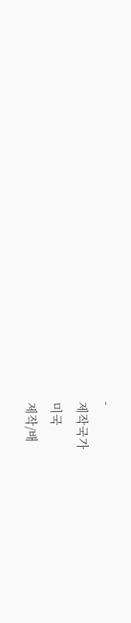-
제작국가
미국
제작/배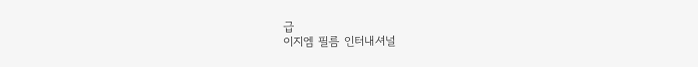급
이지엠 필름 인터내셔널